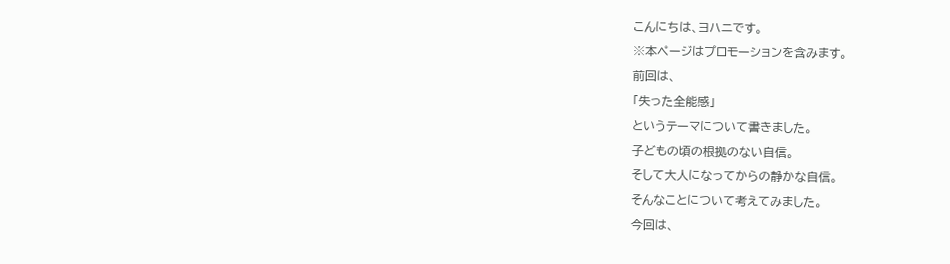こんにちは、ヨハニです。
※本ページはプロモーションを含みます。
前回は、
「失った全能感」
というテーマについて書きました。
子どもの頃の根拠のない自信。
そして大人になってからの静かな自信。
そんなことについて考えてみました。
今回は、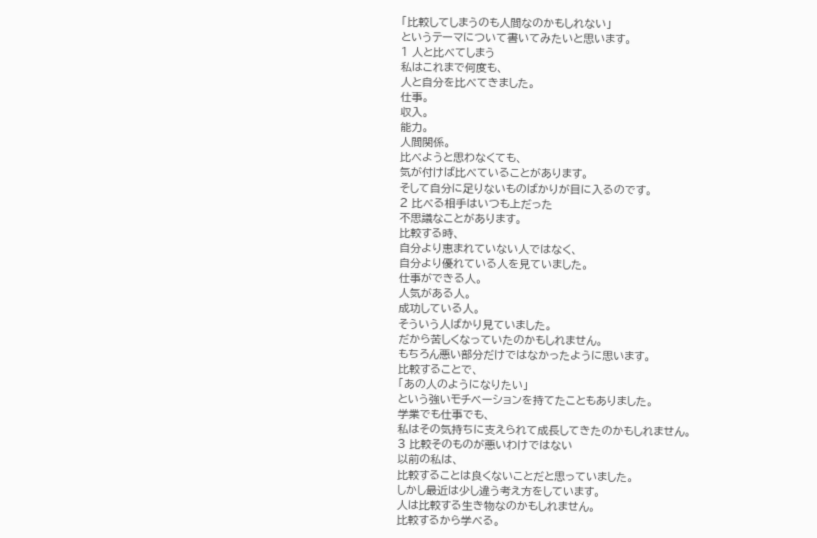「比較してしまうのも人間なのかもしれない」
というテーマについて書いてみたいと思います。
1 人と比べてしまう
私はこれまで何度も、
人と自分を比べてきました。
仕事。
収入。
能力。
人間関係。
比べようと思わなくても、
気が付けば比べていることがあります。
そして自分に足りないものばかりが目に入るのです。
2 比べる相手はいつも上だった
不思議なことがあります。
比較する時、
自分より恵まれていない人ではなく、
自分より優れている人を見ていました。
仕事ができる人。
人気がある人。
成功している人。
そういう人ばかり見ていました。
だから苦しくなっていたのかもしれません。
もちろん悪い部分だけではなかったように思います。
比較することで、
「あの人のようになりたい」
という強いモチベーションを持てたこともありました。
学業でも仕事でも、
私はその気持ちに支えられて成長してきたのかもしれません。
3 比較そのものが悪いわけではない
以前の私は、
比較することは良くないことだと思っていました。
しかし最近は少し違う考え方をしています。
人は比較する生き物なのかもしれません。
比較するから学べる。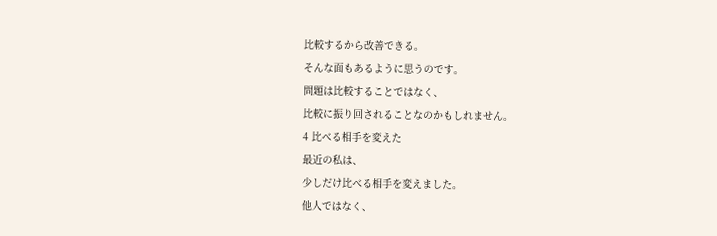比較するから改善できる。
そんな面もあるように思うのです。
問題は比較することではなく、
比較に振り回されることなのかもしれません。
4 比べる相手を変えた
最近の私は、
少しだけ比べる相手を変えました。
他人ではなく、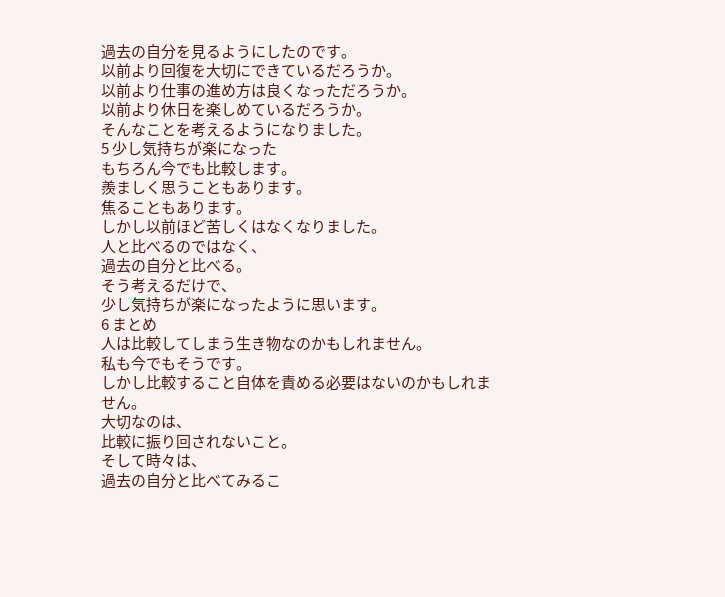過去の自分を見るようにしたのです。
以前より回復を大切にできているだろうか。
以前より仕事の進め方は良くなっただろうか。
以前より休日を楽しめているだろうか。
そんなことを考えるようになりました。
5 少し気持ちが楽になった
もちろん今でも比較します。
羨ましく思うこともあります。
焦ることもあります。
しかし以前ほど苦しくはなくなりました。
人と比べるのではなく、
過去の自分と比べる。
そう考えるだけで、
少し気持ちが楽になったように思います。
6 まとめ
人は比較してしまう生き物なのかもしれません。
私も今でもそうです。
しかし比較すること自体を責める必要はないのかもしれません。
大切なのは、
比較に振り回されないこと。
そして時々は、
過去の自分と比べてみるこ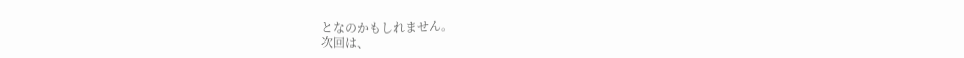となのかもしれません。
次回は、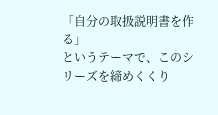「自分の取扱説明書を作る」
というテーマで、このシリーズを締めくくり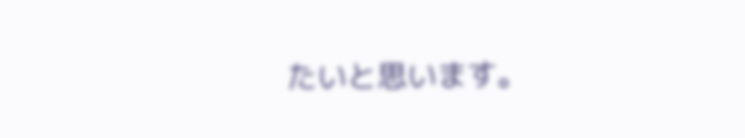たいと思います。